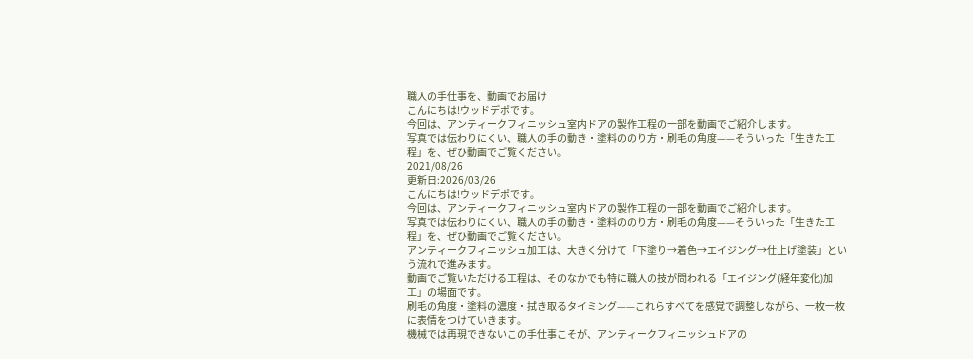職人の手仕事を、動画でお届け
こんにちは!ウッドデポです。
今回は、アンティークフィニッシュ室内ドアの製作工程の一部を動画でご紹介します。
写真では伝わりにくい、職人の手の動き・塗料ののり方・刷毛の角度——そういった「生きた工程」を、ぜひ動画でご覧ください。
2021/08/26
更新日:2026/03/26
こんにちは!ウッドデポです。
今回は、アンティークフィニッシュ室内ドアの製作工程の一部を動画でご紹介します。
写真では伝わりにくい、職人の手の動き・塗料ののり方・刷毛の角度——そういった「生きた工程」を、ぜひ動画でご覧ください。
アンティークフィニッシュ加工は、大きく分けて「下塗り→着色→エイジング→仕上げ塗装」という流れで進みます。
動画でご覧いただける工程は、そのなかでも特に職人の技が問われる「エイジング(経年変化)加工」の場面です。
刷毛の角度・塗料の濃度・拭き取るタイミング——これらすべてを感覚で調整しながら、一枚一枚に表情をつけていきます。
機械では再現できないこの手仕事こそが、アンティークフィニッシュドアの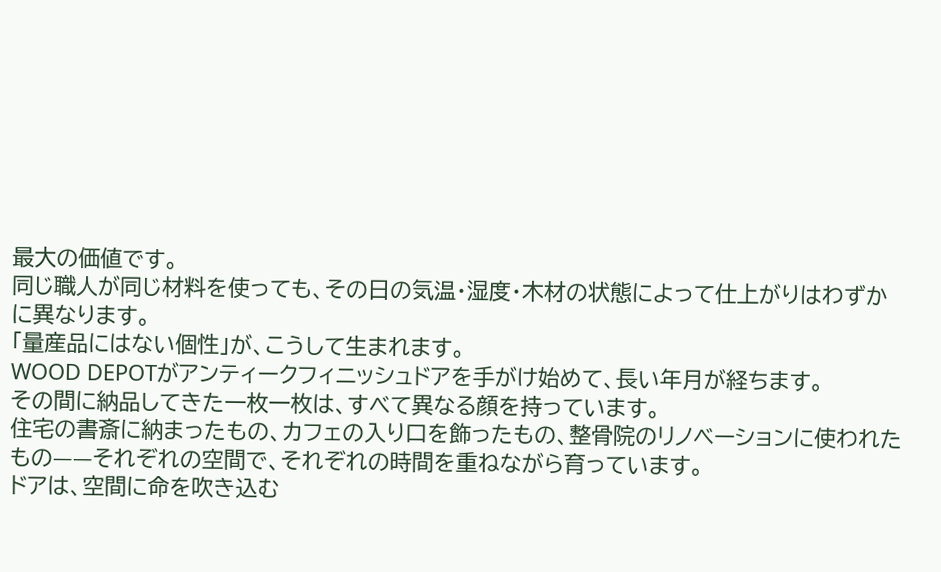最大の価値です。
同じ職人が同じ材料を使っても、その日の気温・湿度・木材の状態によって仕上がりはわずかに異なります。
「量産品にはない個性」が、こうして生まれます。
WOOD DEPOTがアンティークフィニッシュドアを手がけ始めて、長い年月が経ちます。
その間に納品してきた一枚一枚は、すべて異なる顔を持っています。
住宅の書斎に納まったもの、カフェの入り口を飾ったもの、整骨院のリノベーションに使われたもの——それぞれの空間で、それぞれの時間を重ねながら育っています。
ドアは、空間に命を吹き込む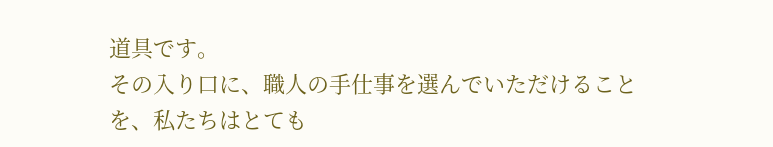道具です。
その入り口に、職人の手仕事を選んでいただけることを、私たちはとても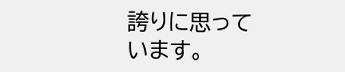誇りに思っています。